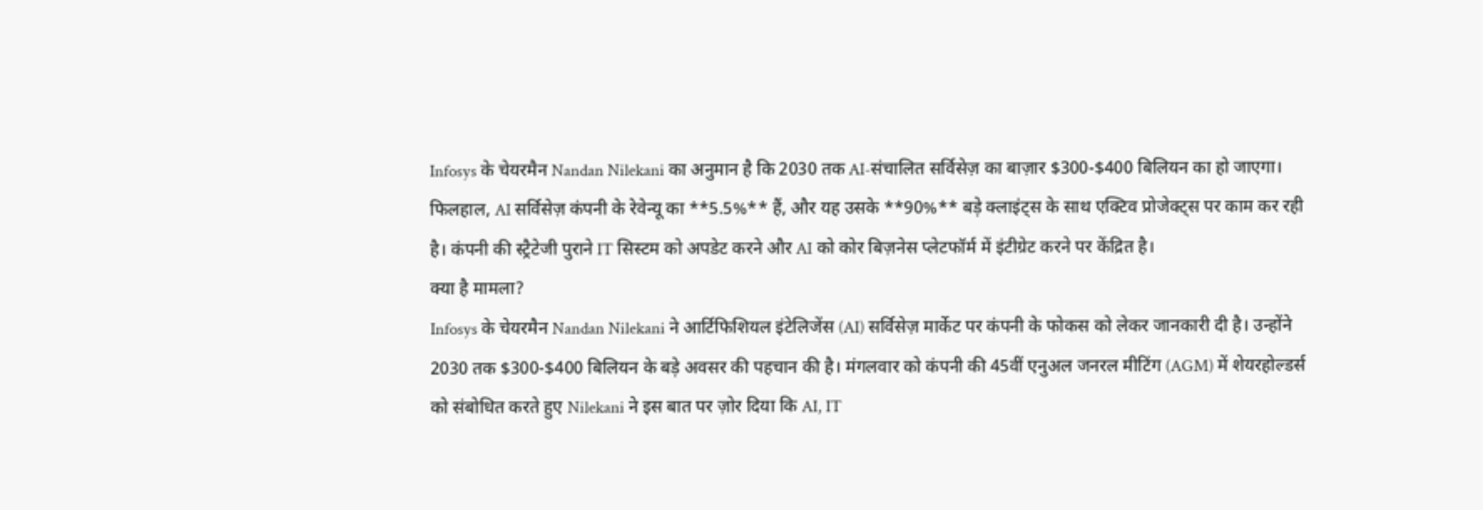Infosys के चेयरमैन Nandan Nilekani का अनुमान है कि 2030 तक AI-संचालित सर्विसेज़ का बाज़ार $300-$400 बिलियन का हो जाएगा। फिलहाल, AI सर्विसेज़ कंपनी के रेवेन्यू का **5.5%** हैं, और यह उसके **90%** बड़े क्लाइंट्स के साथ एक्टिव प्रोजेक्ट्स पर काम कर रही है। कंपनी की स्ट्रैटेजी पुराने IT सिस्टम को अपडेट करने और AI को कोर बिज़नेस प्लेटफॉर्म में इंटीग्रेट करने पर केंद्रित है।
क्या है मामला?
Infosys के चेयरमैन Nandan Nilekani ने आर्टिफिशियल इंटेलिजेंस (AI) सर्विसेज़ मार्केट पर कंपनी के फोकस को लेकर जानकारी दी है। उन्होंने 2030 तक $300-$400 बिलियन के बड़े अवसर की पहचान की है। मंगलवार को कंपनी की 45वीं एनुअल जनरल मीटिंग (AGM) में शेयरहोल्डर्स को संबोधित करते हुए Nilekani ने इस बात पर ज़ोर दिया कि AI, IT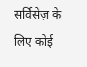सर्विसेज़ के लिए कोई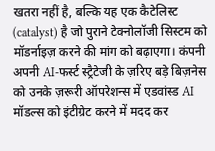खतरा नहीं है, बल्कि यह एक कैटेलिस्ट (catalyst) है जो पुराने टेक्नोलॉजी सिस्टम को मॉडर्नाइज़ करने की मांग को बढ़ाएगा। कंपनी अपनी AI-फर्स्ट स्ट्रैटेजी के ज़रिए बड़े बिज़नेस को उनके ज़रूरी ऑपरेशन्स में एडवांस्ड AI मॉडल्स को इंटीग्रेट करने में मदद कर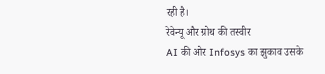रही है।
रेवेन्यू और ग्रोथ की तस्वीर
AI की ओर Infosys का झुकाव उसके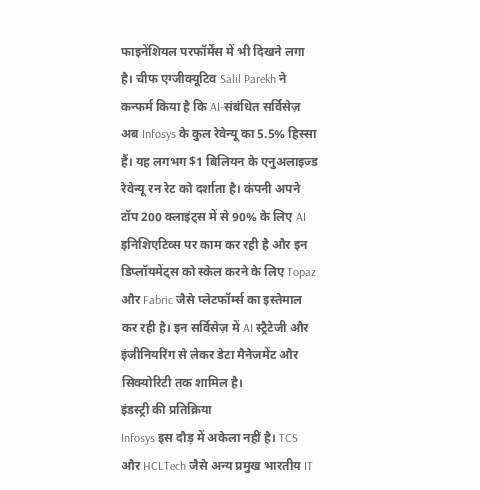फाइनेंशियल परफॉर्मेंस में भी दिखने लगा है। चीफ एग्जीक्यूटिव Salil Parekh ने कन्फर्म किया है कि AI-संबंधित सर्विसेज़ अब Infosys के कुल रेवेन्यू का 5.5% हिस्सा हैं। यह लगभग $1 बिलियन के एनुअलाइज्ड रेवेन्यू रन रेट को दर्शाता है। कंपनी अपने टॉप 200 क्लाइंट्स में से 90% के लिए AI इनिशिएटिव्स पर काम कर रही है और इन डिप्लॉयमेंट्स को स्केल करने के लिए Topaz और Fabric जैसे प्लेटफॉर्म्स का इस्तेमाल कर रही है। इन सर्विसेज़ में AI स्ट्रैटेजी और इंजीनियरिंग से लेकर डेटा मैनेजमेंट और सिक्योरिटी तक शामिल है।
इंडस्ट्री की प्रतिक्रिया
Infosys इस दौड़ में अकेला नहीं है। TCS और HCLTech जैसे अन्य प्रमुख भारतीय IT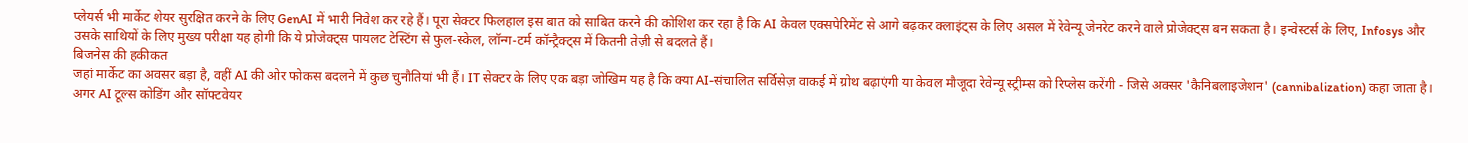प्लेयर्स भी मार्केट शेयर सुरक्षित करने के लिए GenAI में भारी निवेश कर रहे हैं। पूरा सेक्टर फिलहाल इस बात को साबित करने की कोशिश कर रहा है कि AI केवल एक्सपेरिमेंट से आगे बढ़कर क्लाइंट्स के लिए असल में रेवेन्यू जेनरेट करने वाले प्रोजेक्ट्स बन सकता है। इन्वेस्टर्स के लिए, Infosys और उसके साथियों के लिए मुख्य परीक्षा यह होगी कि ये प्रोजेक्ट्स पायलट टेस्टिंग से फुल-स्केल, लॉन्ग-टर्म कॉन्ट्रैक्ट्स में कितनी तेज़ी से बदलते हैं।
बिजनेस की हकीकत
जहां मार्केट का अवसर बड़ा है, वहीं AI की ओर फोकस बदलने में कुछ चुनौतियां भी हैं। IT सेक्टर के लिए एक बड़ा जोखिम यह है कि क्या AI-संचालित सर्विसेज़ वाकई में ग्रोथ बढ़ाएंगी या केवल मौजूदा रेवेन्यू स्ट्रीम्स को रिप्लेस करेंगी - जिसे अक्सर 'कैनिबलाइजेशन' (cannibalization) कहा जाता है। अगर AI टूल्स कोडिंग और सॉफ्टवेयर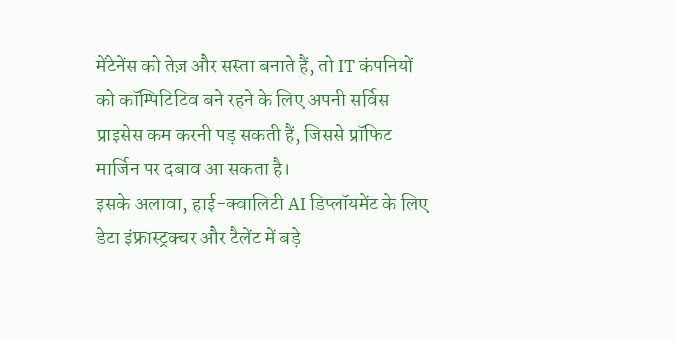मेंटेनेंस को तेज़ और सस्ता बनाते हैं, तो IT कंपनियों को कॉम्पिटिटिव बने रहने के लिए अपनी सर्विस प्राइसेस कम करनी पड़ सकती हैं, जिससे प्रॉफिट मार्जिन पर दबाव आ सकता है।
इसके अलावा, हाई-क्वालिटी AI डिप्लॉयमेंट के लिए डेटा इंफ्रास्ट्रक्चर और टैलेंट में बड़े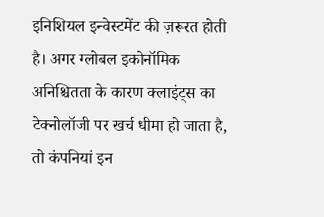इनिशियल इन्वेस्टमेंट की ज़रूरत होती है। अगर ग्लोबल इकोनॉमिक अनिश्चितता के कारण क्लाइंट्स का टेक्नोलॉजी पर खर्च धीमा हो जाता है, तो कंपनियां इन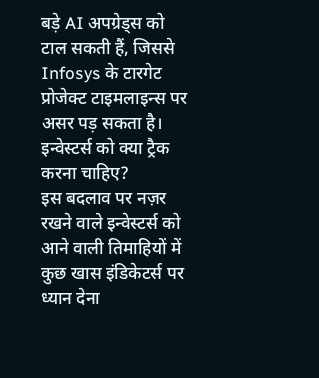बड़े AI अपग्रेड्स को टाल सकती हैं, जिससे Infosys के टारगेट प्रोजेक्ट टाइमलाइन्स पर असर पड़ सकता है।
इन्वेस्टर्स को क्या ट्रैक करना चाहिए?
इस बदलाव पर नज़र रखने वाले इन्वेस्टर्स को आने वाली तिमाहियों में कुछ खास इंडिकेटर्स पर ध्यान देना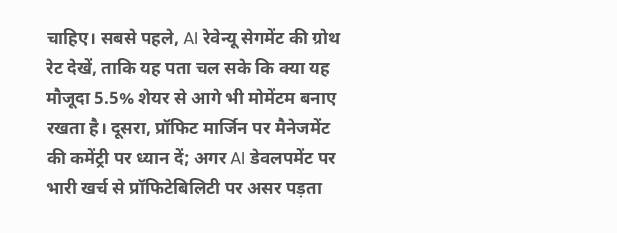चाहिए। सबसे पहले, AI रेवेन्यू सेगमेंट की ग्रोथ रेट देखें, ताकि यह पता चल सके कि क्या यह मौजूदा 5.5% शेयर से आगे भी मोमेंटम बनाए रखता है। दूसरा, प्रॉफिट मार्जिन पर मैनेजमेंट की कमेंट्री पर ध्यान दें; अगर AI डेवलपमेंट पर भारी खर्च से प्रॉफिटेबिलिटी पर असर पड़ता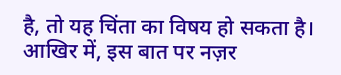है, तो यह चिंता का विषय हो सकता है। आखिर में, इस बात पर नज़र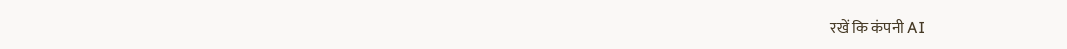रखें कि कंपनी AI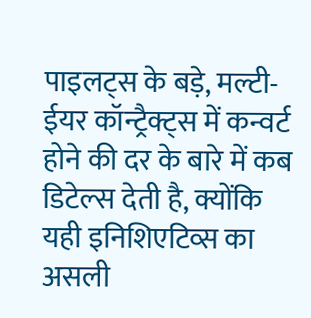पाइलट्स के बड़े, मल्टी-ईयर कॉन्ट्रैक्ट्स में कन्वर्ट होने की दर के बारे में कब डिटेल्स देती है, क्योंकि यही इनिशिएटिव्स का असली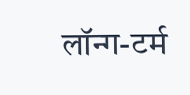लॉन्ग-टर्म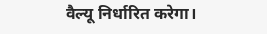वैल्यू निर्धारित करेगा।